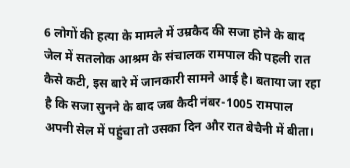6 लोगों की हत्या के मामले में उम्रकैद की सजा होने के बाद जेल में सतलोक आश्रम के संचालक रामपाल की पहली रात कैसे कटी, इस बारे में जानकारी सामने आई है। बताया जा रहा है कि सजा सुनने के बाद जब कैदी नंबर-1005 रामपाल अपनी सेल में पहुंचा तो उसका दिन और रात बेचैनी में बीता।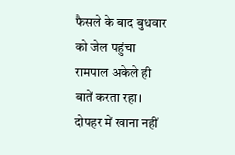फैसले के बाद बुधवार को जेल पहुंचा रामपाल अकेले ही बातें करता रहा। दोपहर में खाना नहीं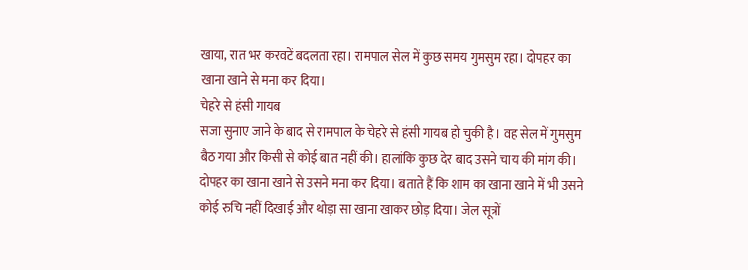खाया, रात भर करवटें बदलता रहा। रामपाल सेल में कुछ समय गुमसुम रहा। दोपहर का खाना खाने से मना कर दिया।
चेहरे से हंसी गायब
सजा सुनाए जाने के बाद से रामपाल के चेहरे से हंसी गायब हो चुकी है। वह सेल में गुमसुम बैठ गया और किसी से कोई बात नहीं की। हालांकि कुछ देर बाद उसने चाय की मांग की। दोपहर का खाना खाने से उसने मना कर दिया। बताते हैं कि शाम का खाना खाने में भी उसने कोई रुचि नहीं दिखाई और थोड़ा सा खाना खाकर छोड़ दिया। जेल सूत्रों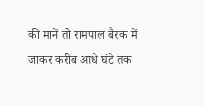की मानें तो रामपाल बैरक में जाकर करीब आधे घंटे तक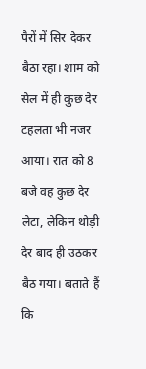पैरों में सिर देकर बैठा रहा। शाम को सेल में ही कुछ देर टहलता भी नजर आया। रात को 8 बजे वह कुछ देर लेटा, लेकिन थोड़ी देर बाद ही उठकर बैठ गया। बताते हैं कि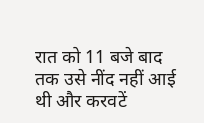रात को 11 बजे बाद तक उसे नींद नहीं आई थी और करवटें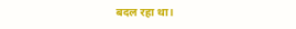बदल रहा था।